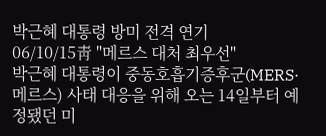박근혜 대통령 방미 전격 연기
06/10/15靑 "메르스 대처 최우선"
박근혜 대통령이 중동호흡기증후군(MERS·메르스) 사태 대응을 위해 오는 14일부터 예정됐던 미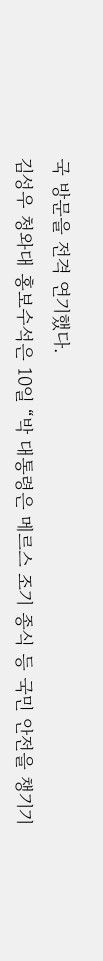국 방문을 전격 연기했다.
김성우 청와대 홍보수석은 10일 “박 대통령은 메르스 조기 종식 등 국민 안전을 챙기기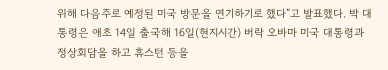위해 다음주로 예정된 미국 방문을 연기하기로 했다”고 발표했다. 박 대통령은 애초 14일 출국해 16일(현지시간) 버락 오바마 미국 대통령과 정상회담을 하고 휴스턴 등을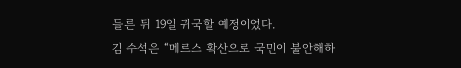들른 뒤 19일 귀국할 예정이었다.
김 수석은 “메르스 확산으로 국민이 불안해하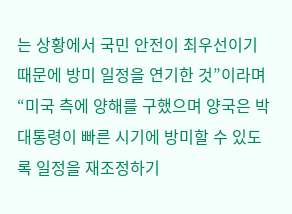는 상황에서 국민 안전이 최우선이기 때문에 방미 일정을 연기한 것”이라며 “미국 측에 양해를 구했으며 양국은 박 대통령이 빠른 시기에 방미할 수 있도록 일정을 재조정하기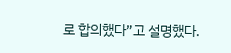로 합의했다”고 설명했다.